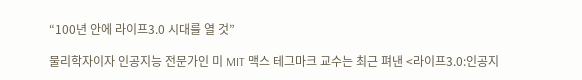“100년 안에 라이프3.0 시대를 열 것”

물리학자이자 인공지능 전문가인 미 MIT 맥스 테그마크 교수는 최근 펴낸 <라이프3.0:인공지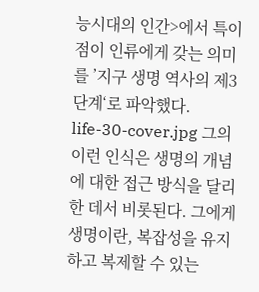능시대의 인간>에서 특이점이 인류에게 갖는 의미를 ’지구 생명 역사의 제3단계‘로 파악했다. life-30-cover.jpg 그의 이런 인식은 생명의 개념에 대한 접근 방식을 달리한 데서 비롯된다. 그에게 생명이란, 복잡성을 유지하고 복제할 수 있는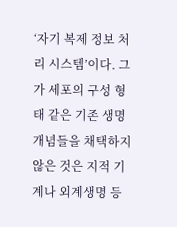‘자기 복제 정보 처리 시스템’이다. 그가 세포의 구성 형태 같은 기존 생명 개념들을 채택하지 않은 것은 지적 기계나 외계생명 등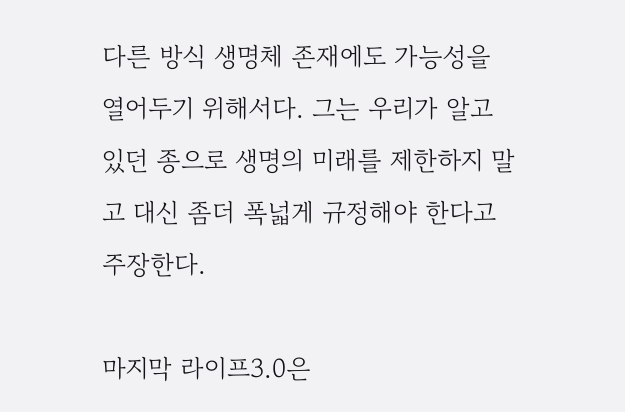다른 방식 생명체 존재에도 가능성을 열어두기 위해서다. 그는 우리가 알고 있던 종으로 생명의 미래를 제한하지 말고 대신 좀더 폭넓게 규정해야 한다고 주장한다.

마지막 라이프3.0은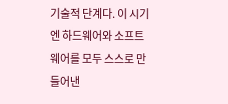기술적 단계다. 이 시기엔 하드웨어와 소프트웨어를 모두 스스로 만들어낸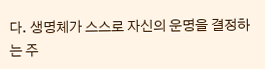다. 생명체가 스스로 자신의 운명을 결정하는 주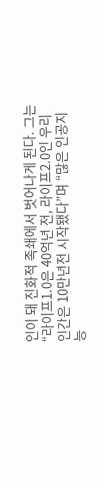인이 돼 진화적 족쇄에서 벗어나게 된다. 그는 “라이프1.0은 40억년 전, 라이프2.0인 우리 인간은 10만년전 시작됐다”며 “많은 인공지능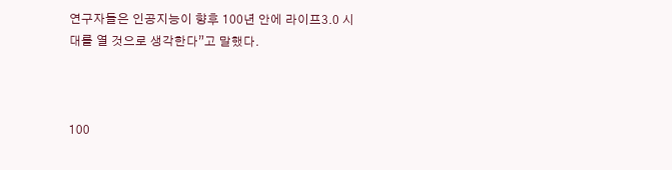연구자들은 인공지능이 향후 100년 안에 라이프3.0 시대를 열 것으로 생각한다”고 말했다.



100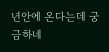년안에 온다는데 궁금하네